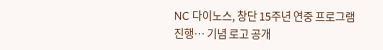NC 다이노스, 창단 15주년 연중 프로그램 진행… 기념 로고 공개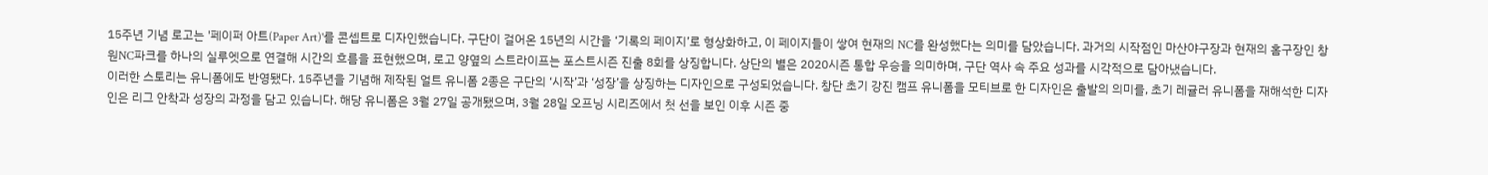15주년 기념 로고는 '페이퍼 아트(Paper Art)'를 콘셉트로 디자인했습니다. 구단이 걸어온 15년의 시간을 ‘기록의 페이지’로 형상화하고, 이 페이지들이 쌓여 현재의 NC를 완성했다는 의미를 담았습니다. 과거의 시작점인 마산야구장과 현재의 홈구장인 창원NC파크를 하나의 실루엣으로 연결해 시간의 흐름을 표현했으며, 로고 양옆의 스트라이프는 포스트시즌 진출 8회를 상징합니다. 상단의 별은 2020시즌 통합 우승을 의미하며, 구단 역사 속 주요 성과를 시각적으로 담아냈습니다.
이러한 스토리는 유니폼에도 반영됐다. 15주년을 기념해 제작된 얼트 유니폼 2종은 구단의 ‘시작’과 ‘성장’을 상징하는 디자인으로 구성되었습니다. 창단 초기 강진 캠프 유니폼을 모티브로 한 디자인은 출발의 의미를, 초기 레귤러 유니폼을 재해석한 디자인은 리그 안착과 성장의 과정을 담고 있습니다. 해당 유니폼은 3월 27일 공개됐으며, 3월 28일 오프닝 시리즈에서 첫 선을 보인 이후 시즌 중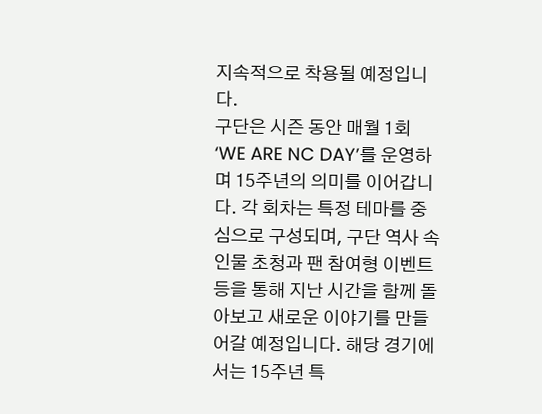지속적으로 착용될 예정입니다.
구단은 시즌 동안 매월 1회 ‘WE ARE NC DAY’를 운영하며 15주년의 의미를 이어갑니다. 각 회차는 특정 테마를 중심으로 구성되며, 구단 역사 속 인물 초청과 팬 참여형 이벤트 등을 통해 지난 시간을 함께 돌아보고 새로운 이야기를 만들어갈 예정입니다. 해당 경기에서는 15주년 특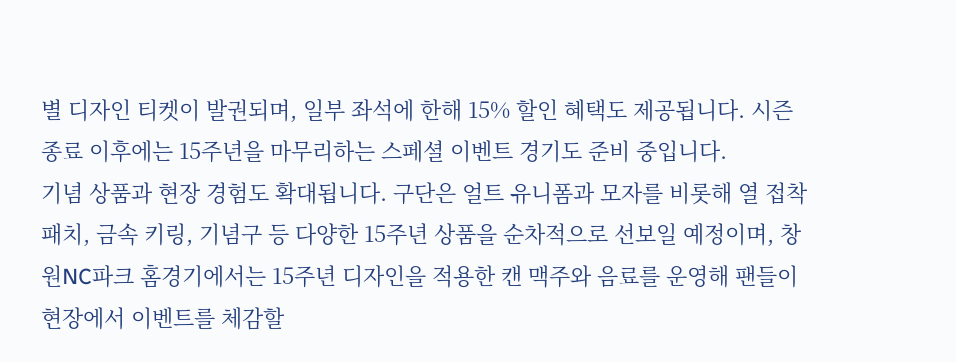별 디자인 티켓이 발권되며, 일부 좌석에 한해 15% 할인 혜택도 제공됩니다. 시즌 종료 이후에는 15주년을 마무리하는 스페셜 이벤트 경기도 준비 중입니다.
기념 상품과 현장 경험도 확대됩니다. 구단은 얼트 유니폼과 모자를 비롯해 열 접착 패치, 금속 키링, 기념구 등 다양한 15주년 상품을 순차적으로 선보일 예정이며, 창원NC파크 홈경기에서는 15주년 디자인을 적용한 캔 맥주와 음료를 운영해 팬들이 현장에서 이벤트를 체감할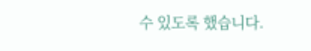수 있도록 했습니다.